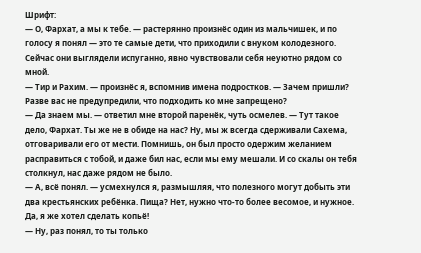Шрифт:
— О, Фархат, а мы к тебе. — растерянно произнёс один из мальчишек, и по голосу я понял — это те самые дети, что приходили с внуком колодезного. Сейчас они выглядели испуганно, явно чувствовали себя неуютно рядом со мной.
— Тир и Рахим. — произнёс я, вспомнив имена подростков. — Зачем пришли? Разве вас не предупредили, что подходить ко мне запрещено?
— Да знаем мы. — ответил мне второй паренёк, чуть осмелев. — Тут такое дело, Фархат. Ты же не в обиде на нас? Ну, мы ж всегда сдерживали Сахема, отговаривали его от мести. Помнишь, он был просто одержим желанием расправиться с тобой, и даже бил нас, если мы ему мешали. И со скалы он тебя столкнул, нас даже рядом не было.
— А, всё понял. — усмехнулся я, размышляя, что полезного могут добыть эти два крестьянских ребёнка. Пища? Нет, нужно что-то более весомое, и нужное. Да, я же хотел сделать копьё!
— Ну, раз понял, то ты только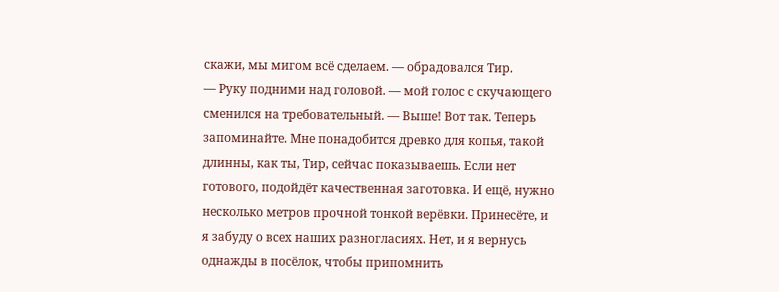скажи, мы мигом всё сделаем. — обрадовался Тир.
— Руку подними над головой. — мой голос с скучающего сменился на требовательный. — Выше! Вот так. Теперь запоминайте. Мне понадобится древко для копья, такой длинны, как ты, Тир, сейчас показываешь. Если нет готового, подойдёт качественная заготовка. И ещё, нужно несколько метров прочной тонкой верёвки. Принесёте, и я забуду о всех наших разногласиях. Нет, и я вернусь однажды в посёлок, чтобы припомнить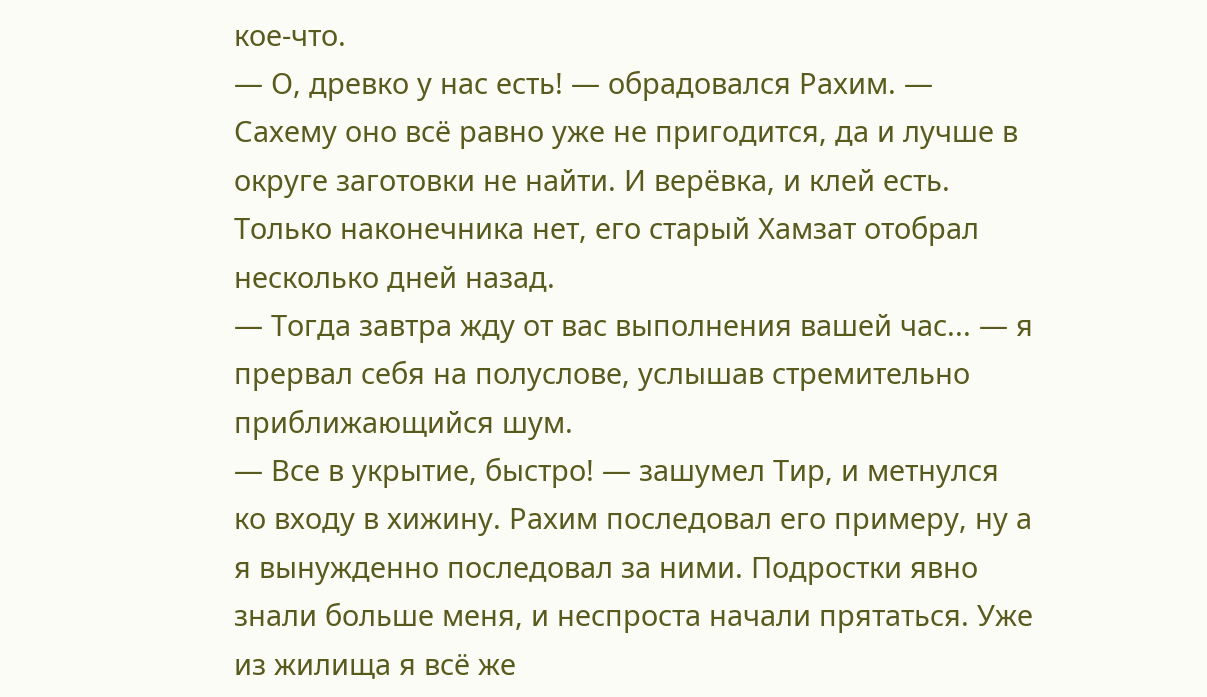кое-что.
— О, древко у нас есть! — обрадовался Рахим. — Сахему оно всё равно уже не пригодится, да и лучше в округе заготовки не найти. И верёвка, и клей есть. Только наконечника нет, его старый Хамзат отобрал несколько дней назад.
— Тогда завтра жду от вас выполнения вашей час... — я прервал себя на полуслове, услышав стремительно приближающийся шум.
— Все в укрытие, быстро! — зашумел Тир, и метнулся ко входу в хижину. Рахим последовал его примеру, ну а я вынужденно последовал за ними. Подростки явно знали больше меня, и неспроста начали прятаться. Уже из жилища я всё же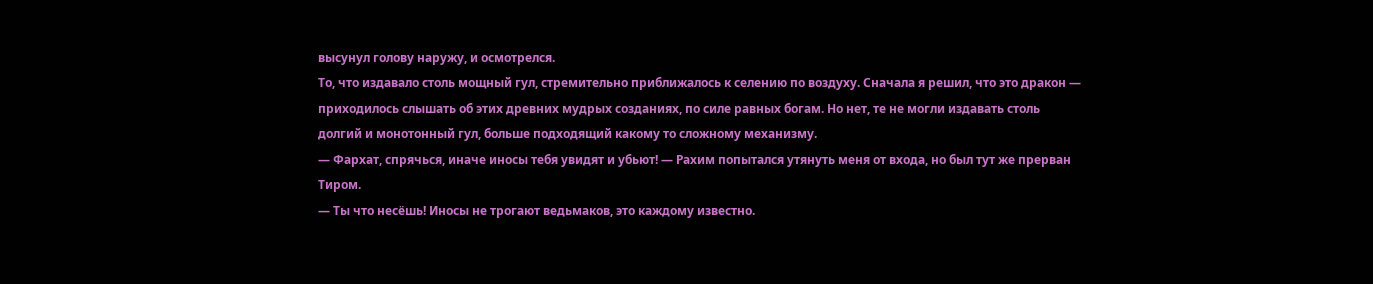высунул голову наружу, и осмотрелся.
То, что издавало столь мощный гул, стремительно приближалось к селению по воздуху. Сначала я решил, что это дракон — приходилось слышать об этих древних мудрых созданиях, по силе равных богам. Но нет, те не могли издавать столь долгий и монотонный гул, больше подходящий какому то сложному механизму.
— Фархат, спрячься, иначе иносы тебя увидят и убьют! — Рахим попытался утянуть меня от входа, но был тут же прерван Тиром.
— Ты что несёшь! Иносы не трогают ведьмаков, это каждому известно.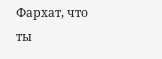Фархат, что ты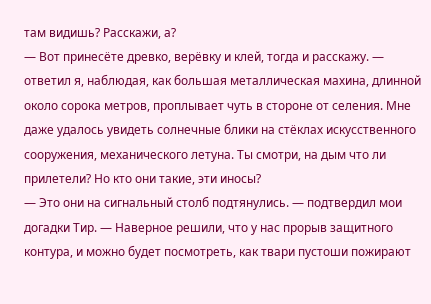там видишь? Расскажи, а?
— Вот принесёте древко, верёвку и клей, тогда и расскажу. — ответил я, наблюдая, как большая металлическая махина, длинной около сорока метров, проплывает чуть в стороне от селения. Мне даже удалось увидеть солнечные блики на стёклах искусственного сооружения, механического летуна. Ты смотри, на дым что ли прилетели? Но кто они такие, эти иносы?
— Это они на сигнальный столб подтянулись. — подтвердил мои догадки Тир. — Наверное решили, что у нас прорыв защитного контура, и можно будет посмотреть, как твари пустоши пожирают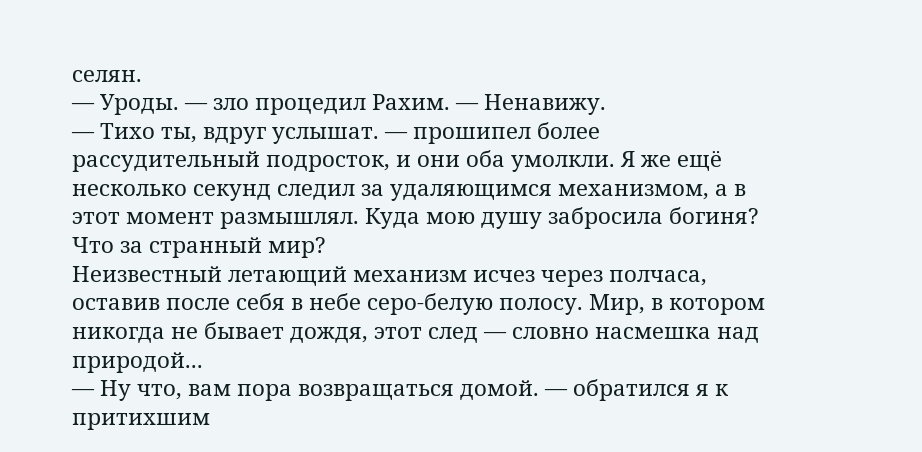селян.
— Уроды. — зло процедил Рахим. — Ненавижу.
— Тихо ты, вдруг услышат. — прошипел более рассудительный подросток, и они оба умолкли. Я же ещё несколько секунд следил за удаляющимся механизмом, а в этот момент размышлял. Куда мою душу забросила богиня? Что за странный мир?
Неизвестный летающий механизм исчез через полчаса, оставив после себя в небе серо-белую полосу. Мир, в котором никогда не бывает дождя, этот след — словно насмешка над природой...
— Ну что, вам пора возвращаться домой. — обратился я к притихшим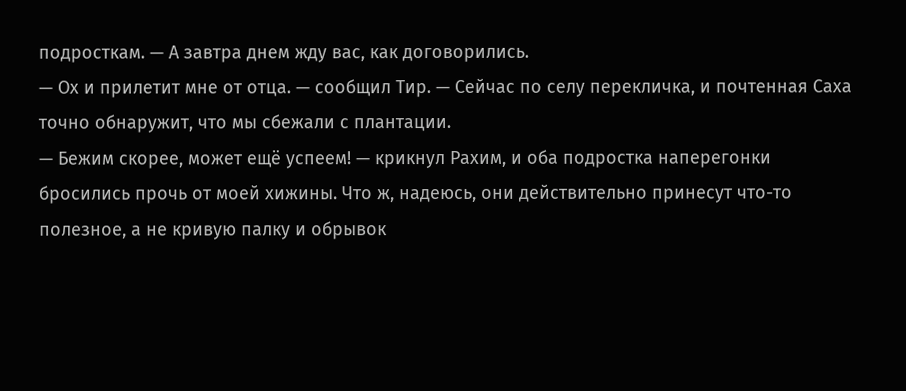подросткам. — А завтра днем жду вас, как договорились.
— Ох и прилетит мне от отца. — сообщил Тир. — Сейчас по селу перекличка, и почтенная Саха точно обнаружит, что мы сбежали с плантации.
— Бежим скорее, может ещё успеем! — крикнул Рахим, и оба подростка наперегонки бросились прочь от моей хижины. Что ж, надеюсь, они действительно принесут что-то полезное, а не кривую палку и обрывок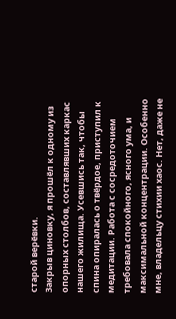старой верёвки.
Закрыв циновку, я прошёл к одному из опорных столбов, составлявших каркас нашего жилища. Усевшись так, чтобы спина опиралась о твёрдое, приступил к медитации. Работа с сосредоточием требовала спокойного, ясного ума, и максимальной концентрации. Особенно мне, владельцу стихии хаос. Нет, даже не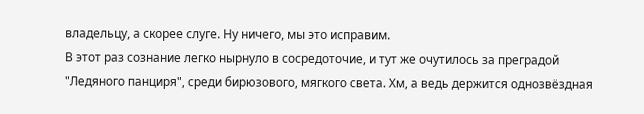владельцу, а скорее слуге. Ну ничего, мы это исправим.
В этот раз сознание легко нырнуло в сосредоточие, и тут же очутилось за преградой "Ледяного панциря", среди бирюзового, мягкого света. Хм, а ведь держится однозвёздная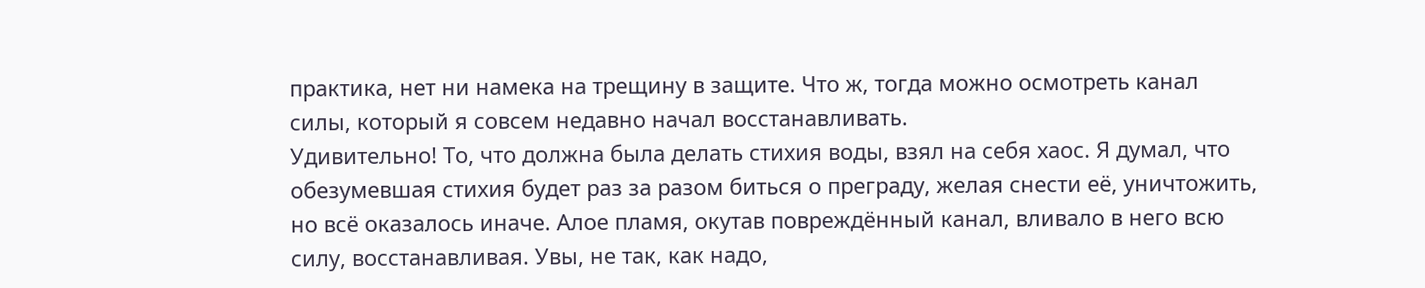практика, нет ни намека на трещину в защите. Что ж, тогда можно осмотреть канал силы, который я совсем недавно начал восстанавливать.
Удивительно! То, что должна была делать стихия воды, взял на себя хаос. Я думал, что обезумевшая стихия будет раз за разом биться о преграду, желая снести её, уничтожить, но всё оказалось иначе. Алое пламя, окутав повреждённый канал, вливало в него всю силу, восстанавливая. Увы, не так, как надо,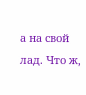а на свой лад. Что ж,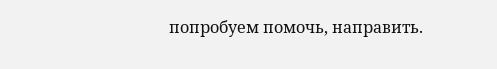попробуем помочь, направить.